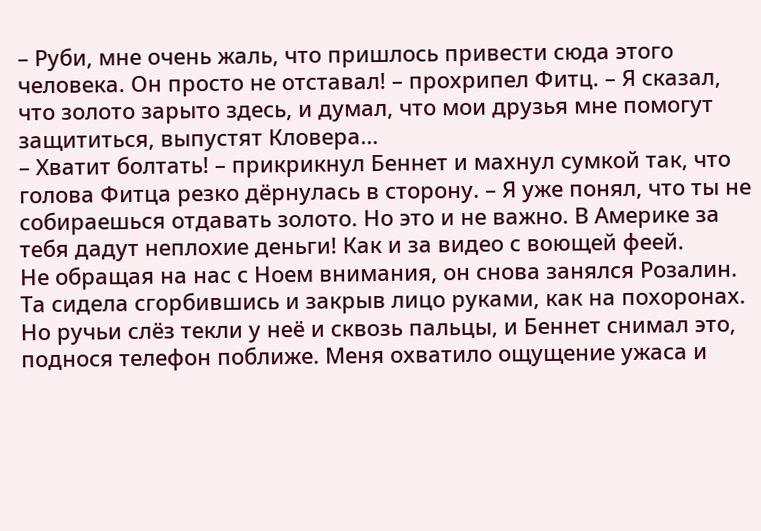– Руби, мне очень жаль, что пришлось привести сюда этого человека. Он просто не отставал! – прохрипел Фитц. – Я сказал, что золото зарыто здесь, и думал, что мои друзья мне помогут защититься, выпустят Кловера…
– Хватит болтать! – прикрикнул Беннет и махнул сумкой так, что голова Фитца резко дёрнулась в сторону. – Я уже понял, что ты не собираешься отдавать золото. Но это и не важно. В Америке за тебя дадут неплохие деньги! Как и за видео с воющей феей.
Не обращая на нас с Ноем внимания, он снова занялся Розалин. Та сидела сгорбившись и закрыв лицо руками, как на похоронах. Но ручьи слёз текли у неё и сквозь пальцы, и Беннет снимал это, поднося телефон поближе. Меня охватило ощущение ужаса и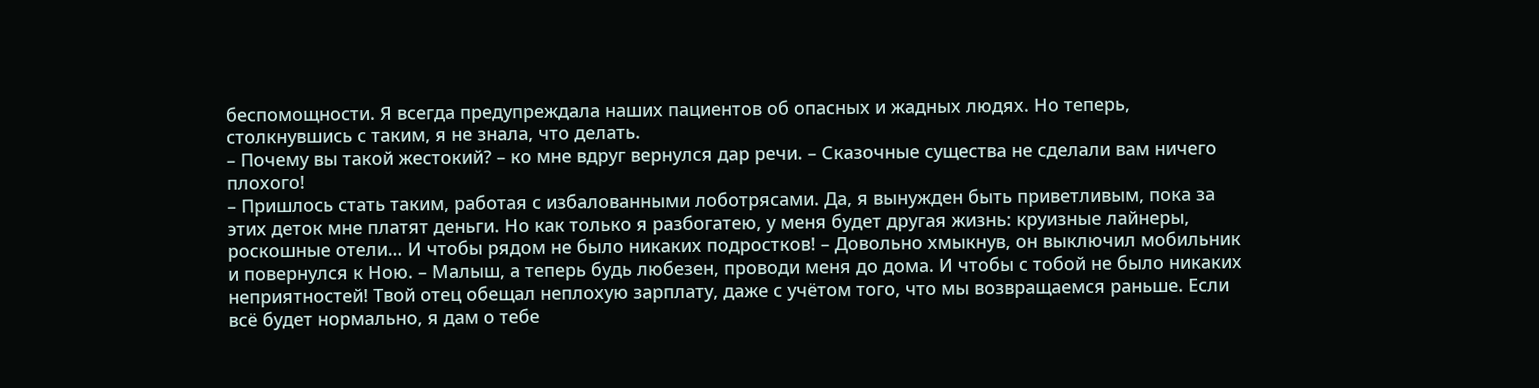беспомощности. Я всегда предупреждала наших пациентов об опасных и жадных людях. Но теперь, столкнувшись с таким, я не знала, что делать.
– Почему вы такой жестокий? – ко мне вдруг вернулся дар речи. – Сказочные существа не сделали вам ничего плохого!
– Пришлось стать таким, работая с избалованными лоботрясами. Да, я вынужден быть приветливым, пока за этих деток мне платят деньги. Но как только я разбогатею, у меня будет другая жизнь: круизные лайнеры, роскошные отели… И чтобы рядом не было никаких подростков! – Довольно хмыкнув, он выключил мобильник и повернулся к Ною. – Малыш, а теперь будь любезен, проводи меня до дома. И чтобы с тобой не было никаких неприятностей! Твой отец обещал неплохую зарплату, даже с учётом того, что мы возвращаемся раньше. Если всё будет нормально, я дам о тебе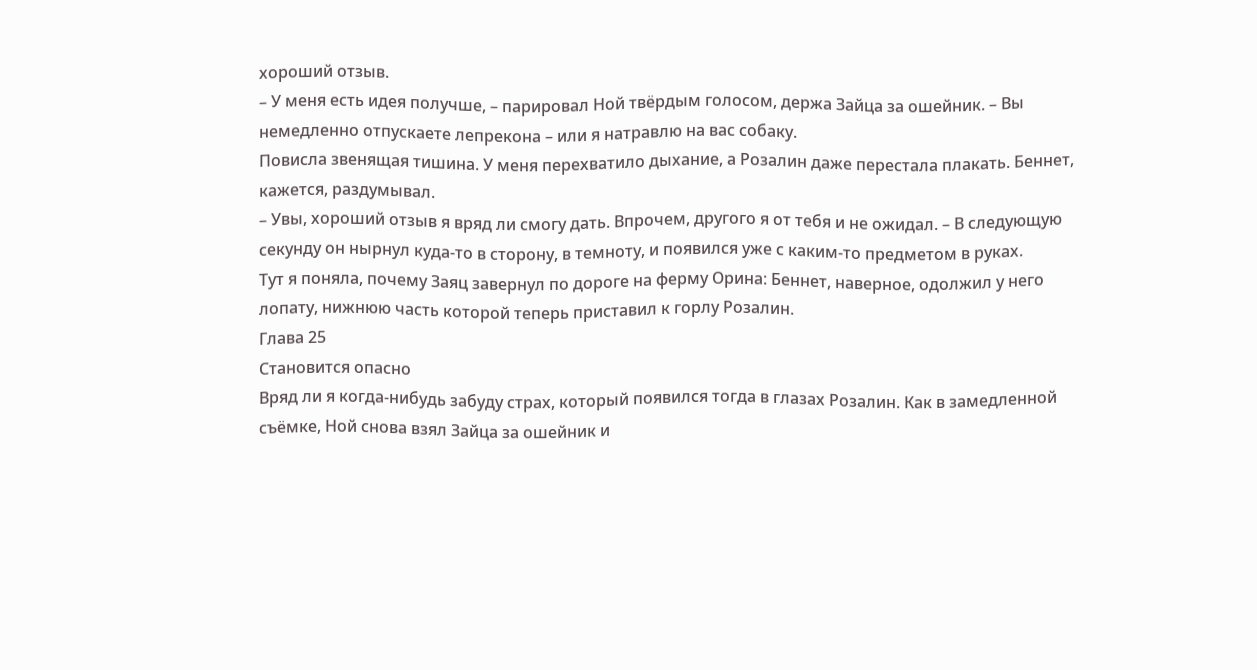хороший отзыв.
– У меня есть идея получше, – парировал Ной твёрдым голосом, держа Зайца за ошейник. – Вы немедленно отпускаете лепрекона – или я натравлю на вас собаку.
Повисла звенящая тишина. У меня перехватило дыхание, а Розалин даже перестала плакать. Беннет, кажется, раздумывал.
– Увы, хороший отзыв я вряд ли смогу дать. Впрочем, другого я от тебя и не ожидал. – В следующую секунду он нырнул куда-то в сторону, в темноту, и появился уже с каким-то предметом в руках.
Тут я поняла, почему Заяц завернул по дороге на ферму Орина: Беннет, наверное, одолжил у него лопату, нижнюю часть которой теперь приставил к горлу Розалин.
Глава 25
Становится опасно
Вряд ли я когда-нибудь забуду страх, который появился тогда в глазах Розалин. Как в замедленной съёмке, Ной снова взял Зайца за ошейник и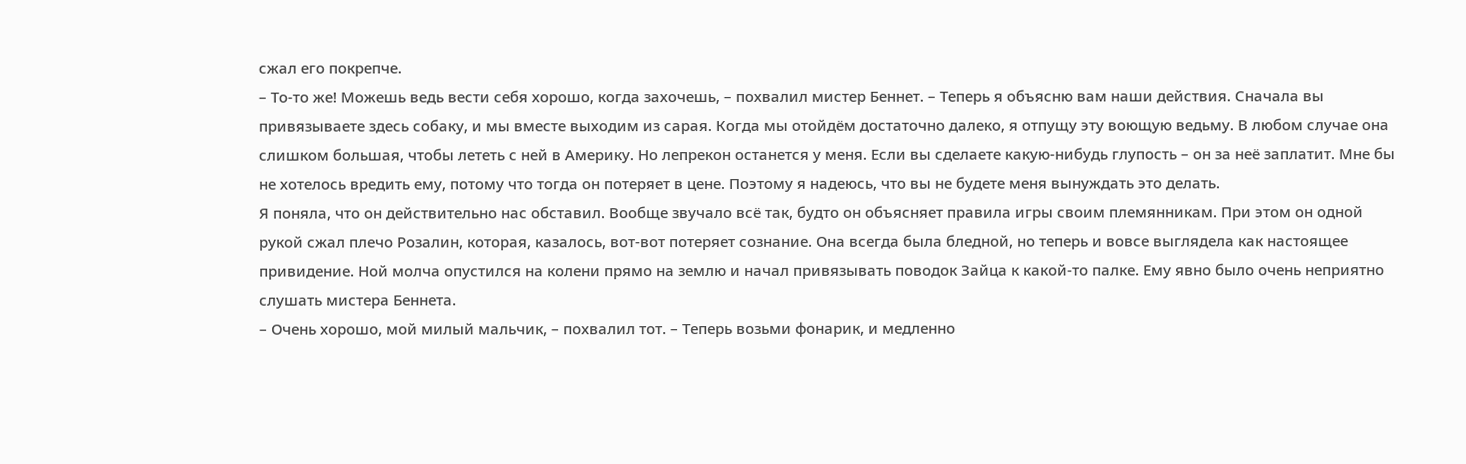сжал его покрепче.
– То-то же! Можешь ведь вести себя хорошо, когда захочешь, – похвалил мистер Беннет. – Теперь я объясню вам наши действия. Сначала вы привязываете здесь собаку, и мы вместе выходим из сарая. Когда мы отойдём достаточно далеко, я отпущу эту воющую ведьму. В любом случае она слишком большая, чтобы лететь с ней в Америку. Но лепрекон останется у меня. Если вы сделаете какую-нибудь глупость – он за неё заплатит. Мне бы не хотелось вредить ему, потому что тогда он потеряет в цене. Поэтому я надеюсь, что вы не будете меня вынуждать это делать.
Я поняла, что он действительно нас обставил. Вообще звучало всё так, будто он объясняет правила игры своим племянникам. При этом он одной рукой сжал плечо Розалин, которая, казалось, вот-вот потеряет сознание. Она всегда была бледной, но теперь и вовсе выглядела как настоящее привидение. Ной молча опустился на колени прямо на землю и начал привязывать поводок Зайца к какой-то палке. Ему явно было очень неприятно слушать мистера Беннета.
– Очень хорошо, мой милый мальчик, – похвалил тот. – Теперь возьми фонарик, и медленно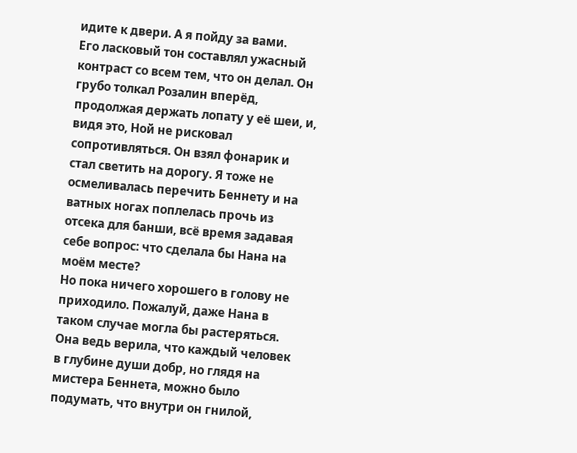идите к двери. А я пойду за вами.
Его ласковый тон составлял ужасный контраст со всем тем, что он делал. Он грубо толкал Розалин вперёд, продолжая держать лопату у её шеи, и, видя это, Ной не рисковал сопротивляться. Он взял фонарик и стал светить на дорогу. Я тоже не осмеливалась перечить Беннету и на ватных ногах поплелась прочь из отсека для банши, всё время задавая себе вопрос: что сделала бы Нана на моём месте?
Но пока ничего хорошего в голову не приходило. Пожалуй, даже Нана в таком случае могла бы растеряться. Она ведь верила, что каждый человек в глубине души добр, но глядя на мистера Беннета, можно было подумать, что внутри он гнилой,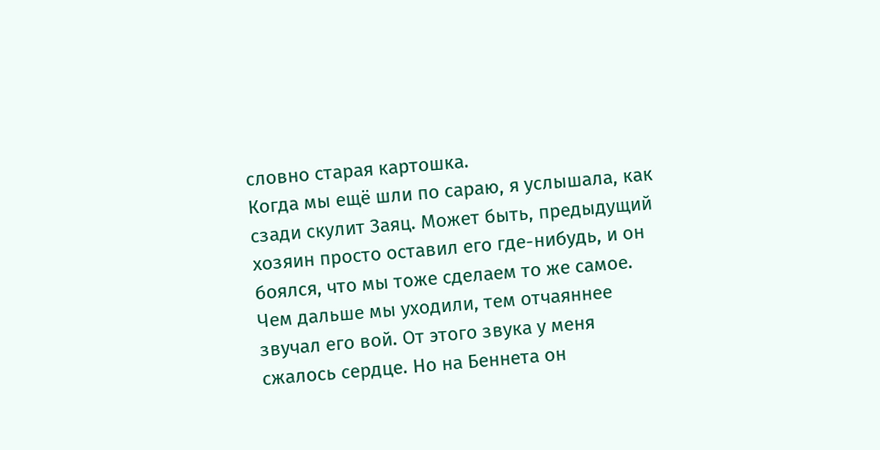словно старая картошка.
Когда мы ещё шли по сараю, я услышала, как сзади скулит Заяц. Может быть, предыдущий хозяин просто оставил его где-нибудь, и он боялся, что мы тоже сделаем то же самое. Чем дальше мы уходили, тем отчаяннее звучал его вой. От этого звука у меня сжалось сердце. Но на Беннета он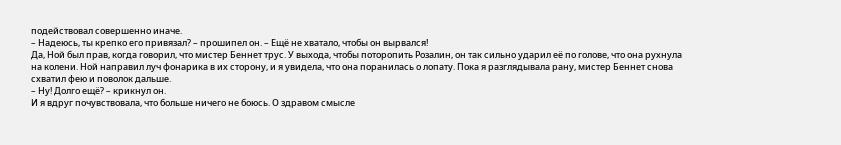подействовал совершенно иначе.
– Надеюсь, ты крепко его привязал? – прошипел он. – Ещё не хватало, чтобы он вырвался!
Да, Ной был прав, когда говорил, что мистер Беннет трус. У выхода, чтобы поторопить Розалин, он так сильно ударил её по голове, что она рухнула на колени. Ной направил луч фонарика в их сторону, и я увидела, что она поранилась о лопату. Пока я разглядывала рану, мистер Беннет снова схватил фею и поволок дальше.
– Ну! Долго ещё? – крикнул он.
И я вдруг почувствовала, что больше ничего не боюсь. О здравом смысле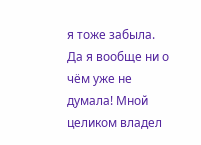я тоже забыла. Да я вообще ни о чём уже не думала! Мной целиком владел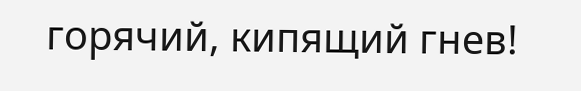горячий, кипящий гнев!